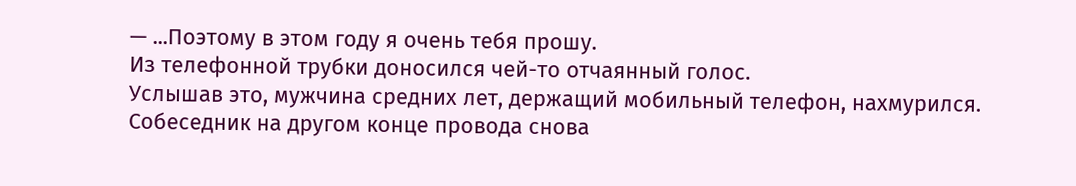— ...Поэтому в этом году я очень тебя прошу.
Из телефонной трубки доносился чей-то отчаянный голос.
Услышав это, мужчина средних лет, держащий мобильный телефон, нахмурился.
Собеседник на другом конце провода снова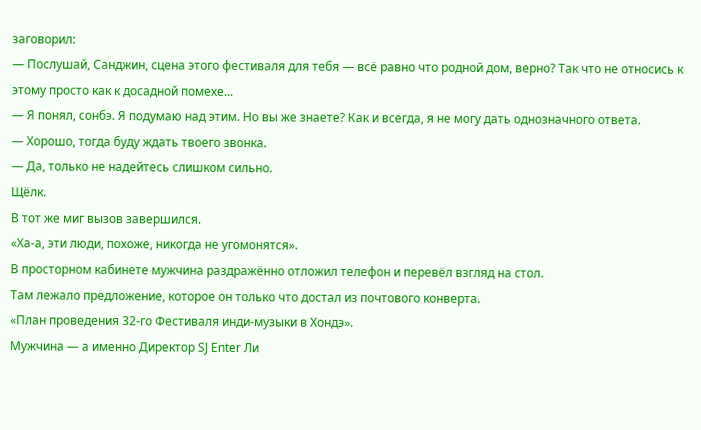заговорил:
— Послушай, Санджин, сцена этого фестиваля для тебя — всё равно что родной дом, верно? Так что не относись к этому просто как к досадной помехе...
— Я понял, сонбэ. Я подумаю над этим. Но вы же знаете? Как и всегда, я не могу дать однозначного ответа.
— Хорошо, тогда буду ждать твоего звонка.
— Да, только не надейтесь слишком сильно.
Щёлк.
В тот же миг вызов завершился.
«Ха-а, эти люди, похоже, никогда не угомонятся».
В просторном кабинете мужчина раздражённо отложил телефон и перевёл взгляд на стол.
Там лежало предложение, которое он только что достал из почтового конверта.
«План проведения 32-го Фестиваля инди-музыки в Хондэ».
Мужчина — а именно Директор SJ Enter Ли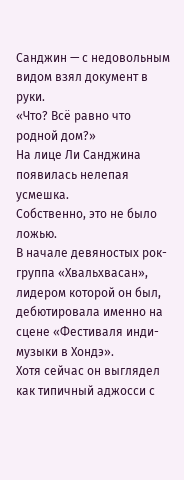Санджин — с недовольным видом взял документ в руки.
«Что? Всё равно что родной дом?»
На лице Ли Санджина появилась нелепая усмешка.
Собственно, это не было ложью.
В начале девяностых рок-группа «Хвальхвасан», лидером которой он был, дебютировала именно на сцене «Фестиваля инди-музыки в Хондэ».
Хотя сейчас он выглядел как типичный аджосси с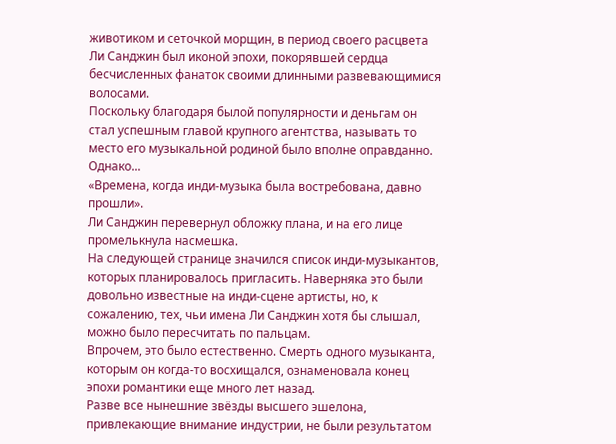животиком и сеточкой морщин, в период своего расцвета Ли Санджин был иконой эпохи, покорявшей сердца бесчисленных фанаток своими длинными развевающимися волосами.
Поскольку благодаря былой популярности и деньгам он стал успешным главой крупного агентства, называть то место его музыкальной родиной было вполне оправданно.
Однако...
«Времена, когда инди-музыка была востребована, давно прошли».
Ли Санджин перевернул обложку плана, и на его лице промелькнула насмешка.
На следующей странице значился список инди-музыкантов, которых планировалось пригласить. Наверняка это были довольно известные на инди-сцене артисты, но, к сожалению, тех, чьи имена Ли Санджин хотя бы слышал, можно было пересчитать по пальцам.
Впрочем, это было естественно. Смерть одного музыканта, которым он когда-то восхищался, ознаменовала конец эпохи романтики еще много лет назад.
Разве все нынешние звёзды высшего эшелона, привлекающие внимание индустрии, не были результатом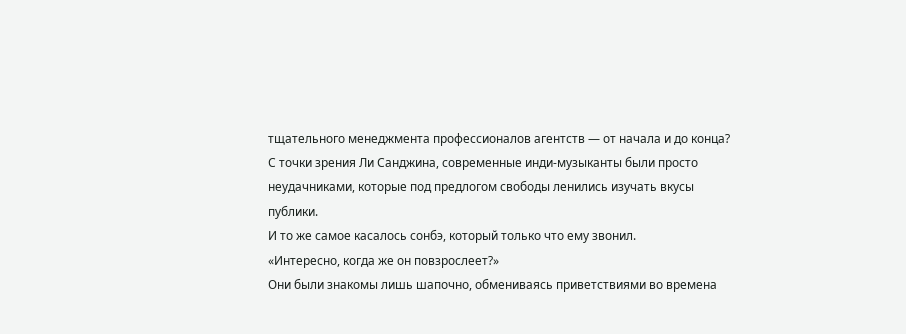тщательного менеджмента профессионалов агентств — от начала и до конца?
С точки зрения Ли Санджина, современные инди-музыканты были просто неудачниками, которые под предлогом свободы ленились изучать вкусы публики.
И то же самое касалось сонбэ, который только что ему звонил.
«Интересно, когда же он повзрослеет?»
Они были знакомы лишь шапочно, обмениваясь приветствиями во времена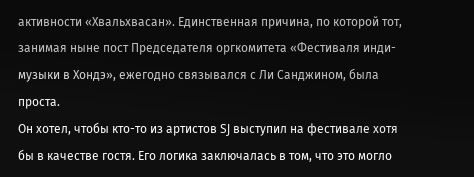активности «Хвальхвасан». Единственная причина, по которой тот, занимая ныне пост Председателя оргкомитета «Фестиваля инди-музыки в Хондэ», ежегодно связывался с Ли Санджином, была проста.
Он хотел, чтобы кто-то из артистов SJ выступил на фестивале хотя бы в качестве гостя. Его логика заключалась в том, что это могло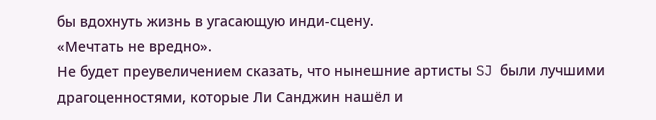бы вдохнуть жизнь в угасающую инди-сцену.
«Мечтать не вредно».
Не будет преувеличением сказать, что нынешние артисты SJ были лучшими драгоценностями, которые Ли Санджин нашёл и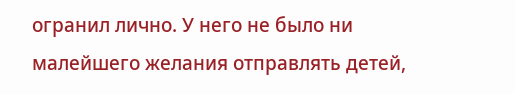огранил лично. У него не было ни малейшего желания отправлять детей,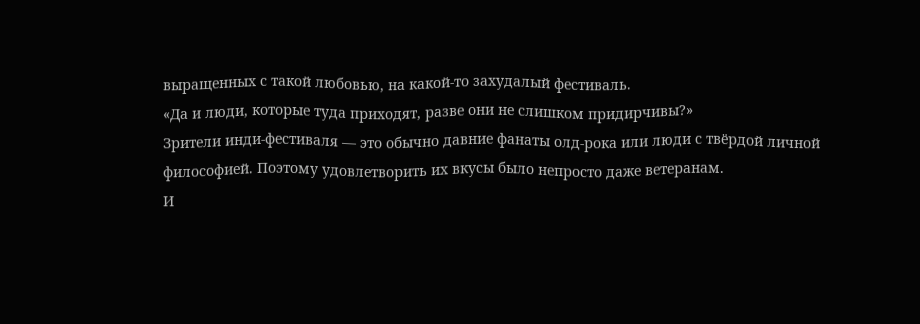выращенных с такой любовью, на какой-то захудалый фестиваль.
«Да и люди, которые туда приходят, разве они не слишком придирчивы?»
Зрители инди-фестиваля — это обычно давние фанаты олд-рока или люди с твёрдой личной философией. Поэтому удовлетворить их вкусы было непросто даже ветеранам.
И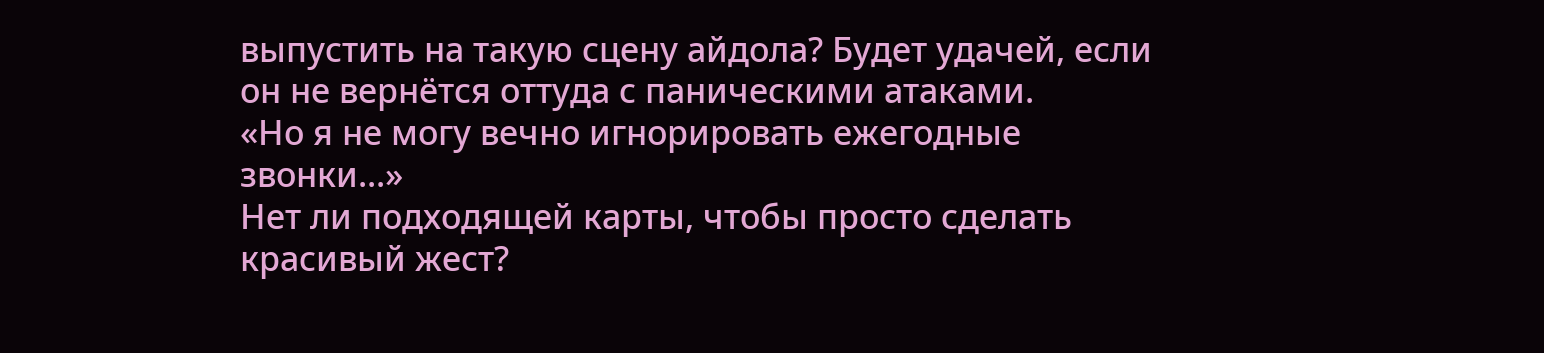выпустить на такую сцену айдола? Будет удачей, если он не вернётся оттуда с паническими атаками.
«Но я не могу вечно игнорировать ежегодные звонки...»
Нет ли подходящей карты, чтобы просто сделать красивый жест?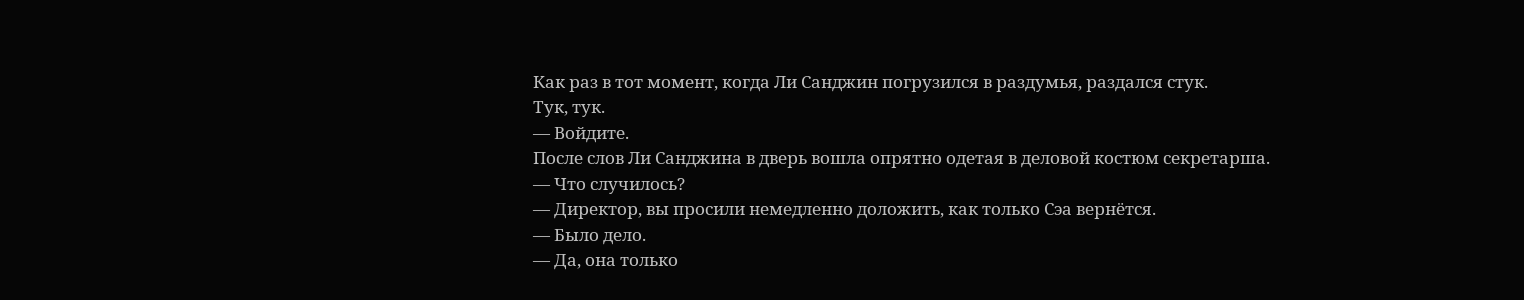Как раз в тот момент, когда Ли Санджин погрузился в раздумья, раздался стук.
Тук, тук.
— Войдите.
После слов Ли Санджина в дверь вошла опрятно одетая в деловой костюм секретарша.
— Что случилось?
— Директор, вы просили немедленно доложить, как только Сэа вернётся.
— Было дело.
— Да, она только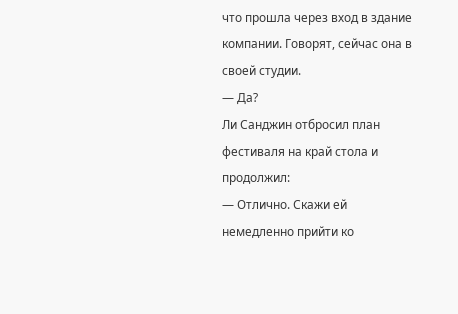что прошла через вход в здание компании. Говорят, сейчас она в своей студии.
— Да?
Ли Санджин отбросил план фестиваля на край стола и продолжил:
— Отлично. Скажи ей немедленно прийти ко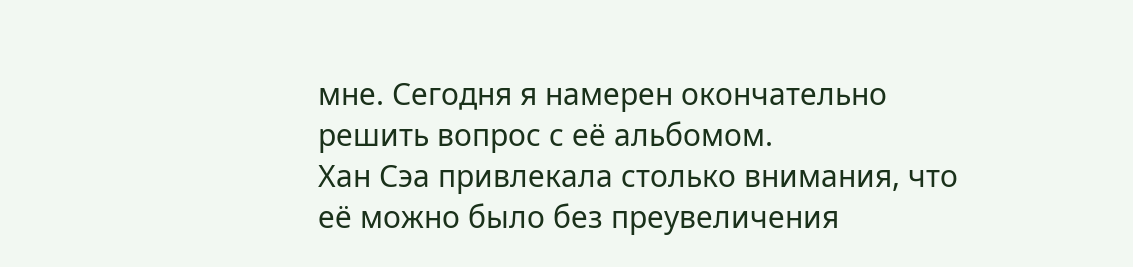мне. Сегодня я намерен окончательно решить вопрос с её альбомом.
Хан Сэа привлекала столько внимания, что её можно было без преувеличения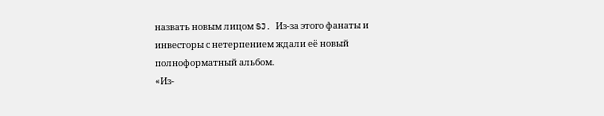назвать новым лицом SJ. Из-за этого фанаты и инвесторы с нетерпением ждали её новый полноформатный альбом.
«Из-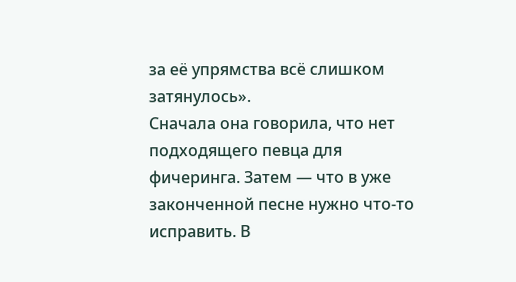за её упрямства всё слишком затянулось».
Сначала она говорила, что нет подходящего певца для фичеринга. Затем — что в уже законченной песне нужно что-то исправить. В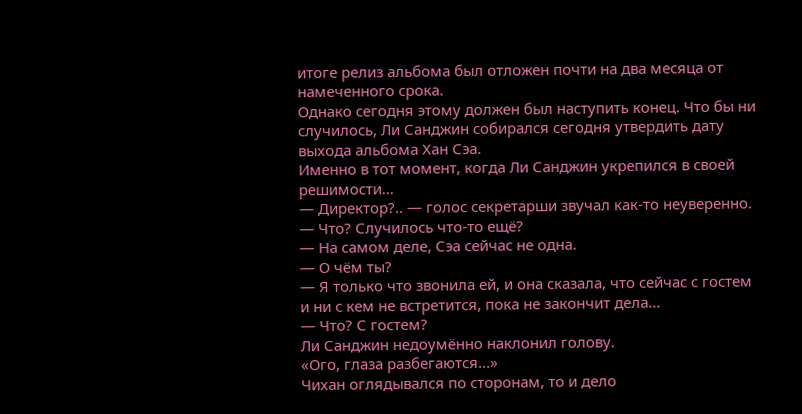итоге релиз альбома был отложен почти на два месяца от намеченного срока.
Однако сегодня этому должен был наступить конец. Что бы ни случилось, Ли Санджин собирался сегодня утвердить дату выхода альбома Хан Сэа.
Именно в тот момент, когда Ли Санджин укрепился в своей решимости...
— Директор?.. — голос секретарши звучал как-то неуверенно.
— Что? Случилось что-то ещё?
— На самом деле, Сэа сейчас не одна.
— О чём ты?
— Я только что звонила ей, и она сказала, что сейчас с гостем и ни с кем не встретится, пока не закончит дела...
— Что? С гостем?
Ли Санджин недоумённо наклонил голову.
«Ого, глаза разбегаются...»
Чихан оглядывался по сторонам, то и дело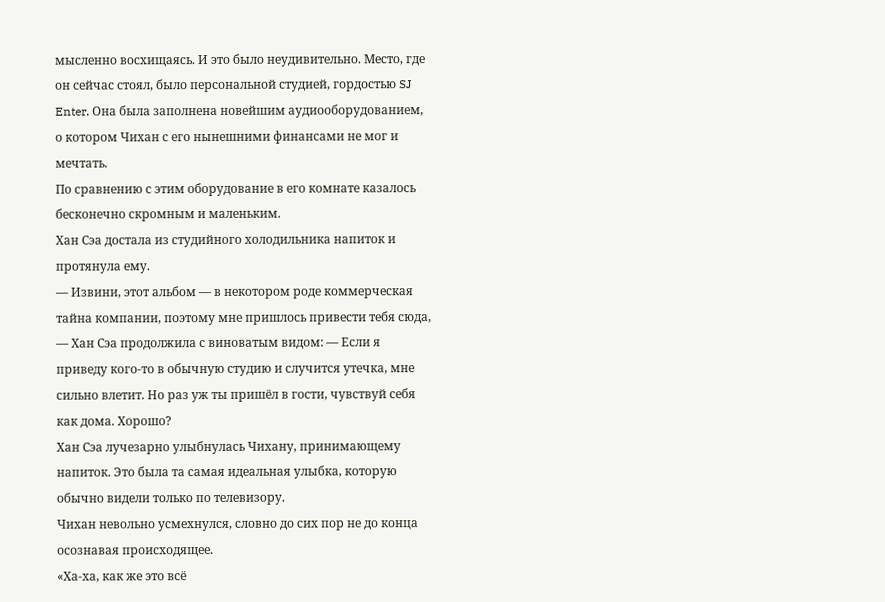мысленно восхищаясь. И это было неудивительно. Место, где он сейчас стоял, было персональной студией, гордостью SJ Enter. Она была заполнена новейшим аудиооборудованием, о котором Чихан с его нынешними финансами не мог и мечтать.
По сравнению с этим оборудование в его комнате казалось бесконечно скромным и маленьким.
Хан Сэа достала из студийного холодильника напиток и протянула ему.
— Извини, этот альбом — в некотором роде коммерческая тайна компании, поэтому мне пришлось привести тебя сюда, — Хан Сэа продолжила с виноватым видом: — Если я приведу кого-то в обычную студию и случится утечка, мне сильно влетит. Но раз уж ты пришёл в гости, чувствуй себя как дома. Хорошо?
Хан Сэа лучезарно улыбнулась Чихану, принимающему напиток. Это была та самая идеальная улыбка, которую обычно видели только по телевизору.
Чихан невольно усмехнулся, словно до сих пор не до конца осознавая происходящее.
«Ха-ха, как же это всё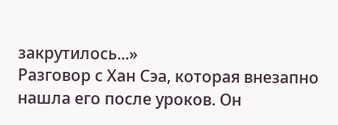закрутилось...»
Разговор с Хан Сэа, которая внезапно нашла его после уроков. Он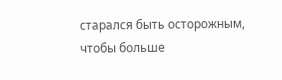старался быть осторожным, чтобы больше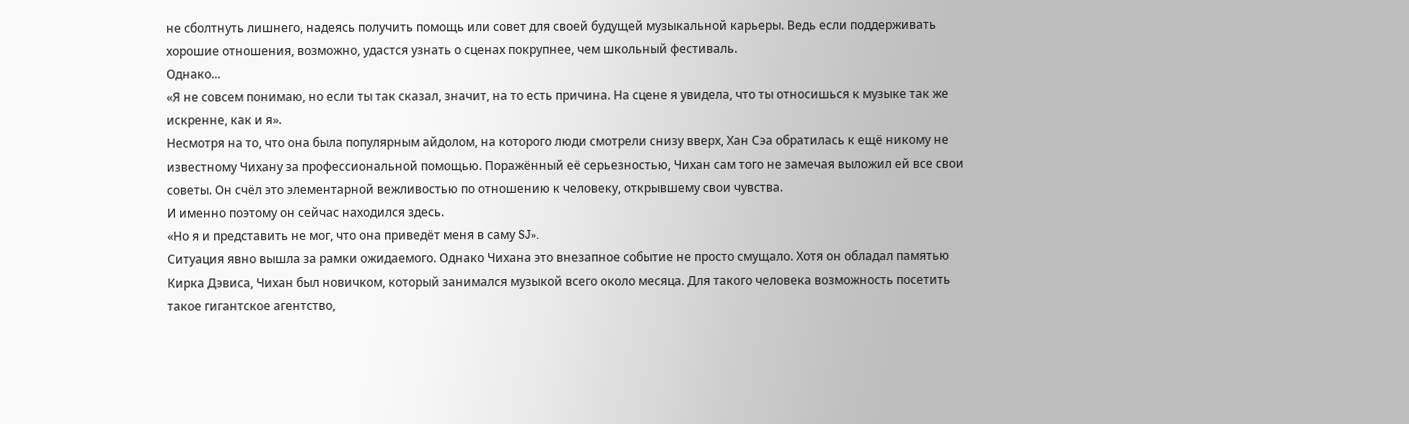не сболтнуть лишнего, надеясь получить помощь или совет для своей будущей музыкальной карьеры. Ведь если поддерживать хорошие отношения, возможно, удастся узнать о сценах покрупнее, чем школьный фестиваль.
Однако...
«Я не совсем понимаю, но если ты так сказал, значит, на то есть причина. На сцене я увидела, что ты относишься к музыке так же искренне, как и я».
Несмотря на то, что она была популярным айдолом, на которого люди смотрели снизу вверх, Хан Сэа обратилась к ещё никому не известному Чихану за профессиональной помощью. Поражённый её серьезностью, Чихан сам того не замечая выложил ей все свои советы. Он счёл это элементарной вежливостью по отношению к человеку, открывшему свои чувства.
И именно поэтому он сейчас находился здесь.
«Но я и представить не мог, что она приведёт меня в саму SJ».
Ситуация явно вышла за рамки ожидаемого. Однако Чихана это внезапное событие не просто смущало. Хотя он обладал памятью Кирка Дэвиса, Чихан был новичком, который занимался музыкой всего около месяца. Для такого человека возможность посетить такое гигантское агентство,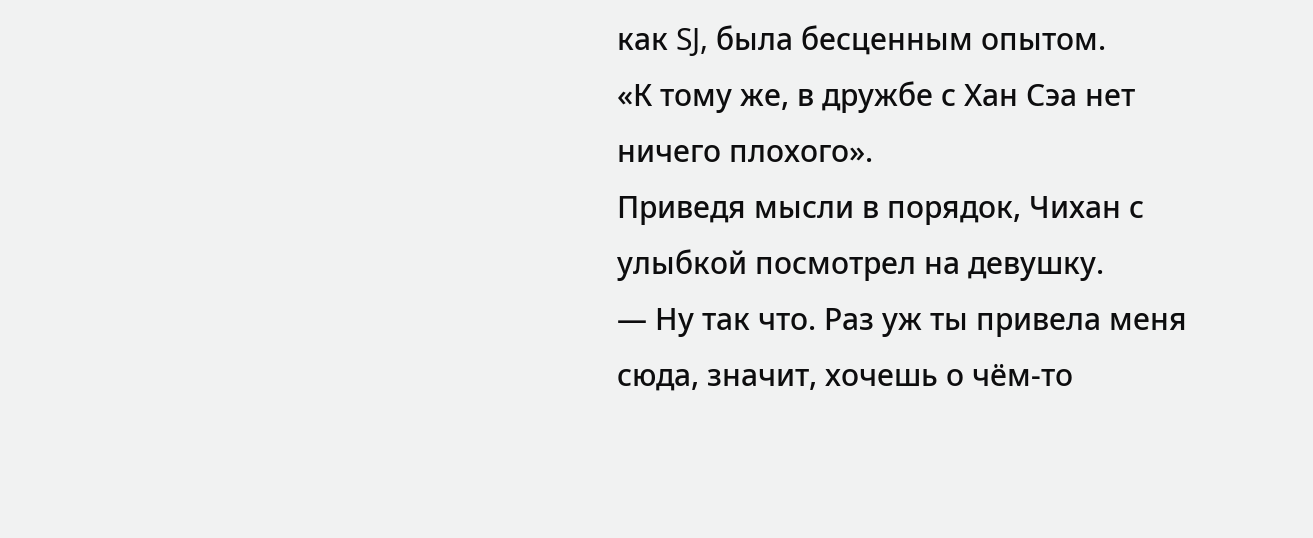как SJ, была бесценным опытом.
«К тому же, в дружбе с Хан Сэа нет ничего плохого».
Приведя мысли в порядок, Чихан с улыбкой посмотрел на девушку.
— Ну так что. Раз уж ты привела меня сюда, значит, хочешь о чём-то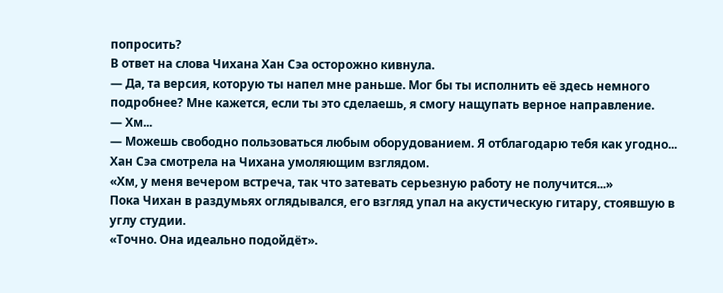попросить?
В ответ на слова Чихана Хан Сэа осторожно кивнула.
— Да, та версия, которую ты напел мне раньше. Мог бы ты исполнить её здесь немного подробнее? Мне кажется, если ты это сделаешь, я смогу нащупать верное направление.
— Хм...
— Можешь свободно пользоваться любым оборудованием. Я отблагодарю тебя как угодно...
Хан Сэа смотрела на Чихана умоляющим взглядом.
«Хм, у меня вечером встреча, так что затевать серьезную работу не получится...»
Пока Чихан в раздумьях оглядывался, его взгляд упал на акустическую гитару, стоявшую в углу студии.
«Точно. Она идеально подойдёт».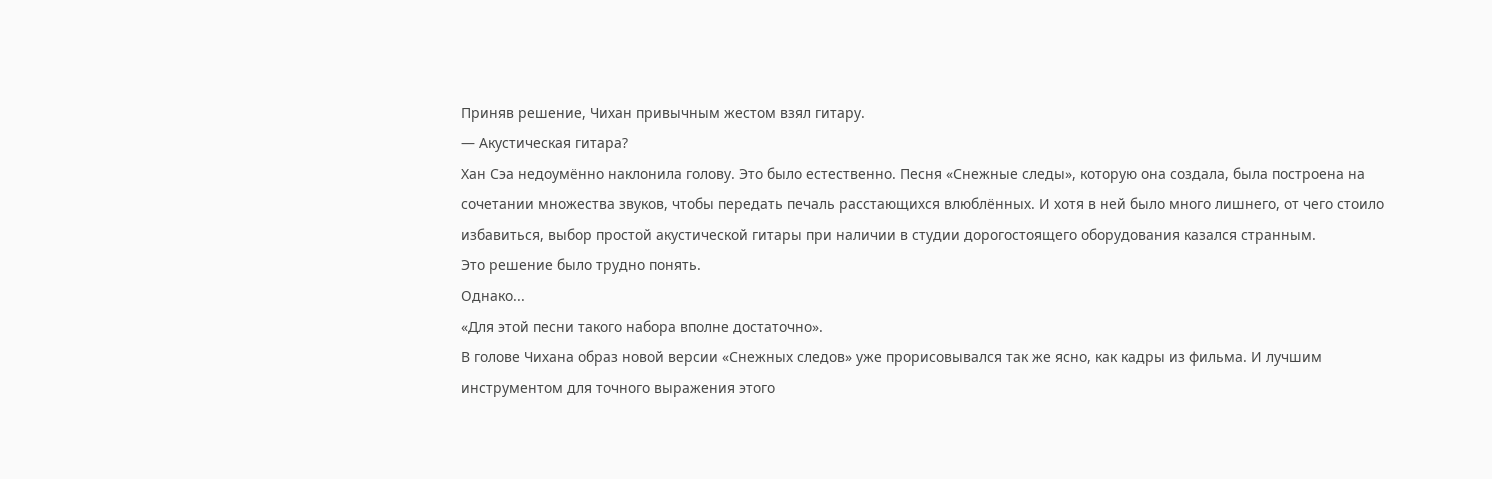Приняв решение, Чихан привычным жестом взял гитару.
— Акустическая гитара?
Хан Сэа недоумённо наклонила голову. Это было естественно. Песня «Снежные следы», которую она создала, была построена на сочетании множества звуков, чтобы передать печаль расстающихся влюблённых. И хотя в ней было много лишнего, от чего стоило избавиться, выбор простой акустической гитары при наличии в студии дорогостоящего оборудования казался странным.
Это решение было трудно понять.
Однако...
«Для этой песни такого набора вполне достаточно».
В голове Чихана образ новой версии «Снежных следов» уже прорисовывался так же ясно, как кадры из фильма. И лучшим инструментом для точного выражения этого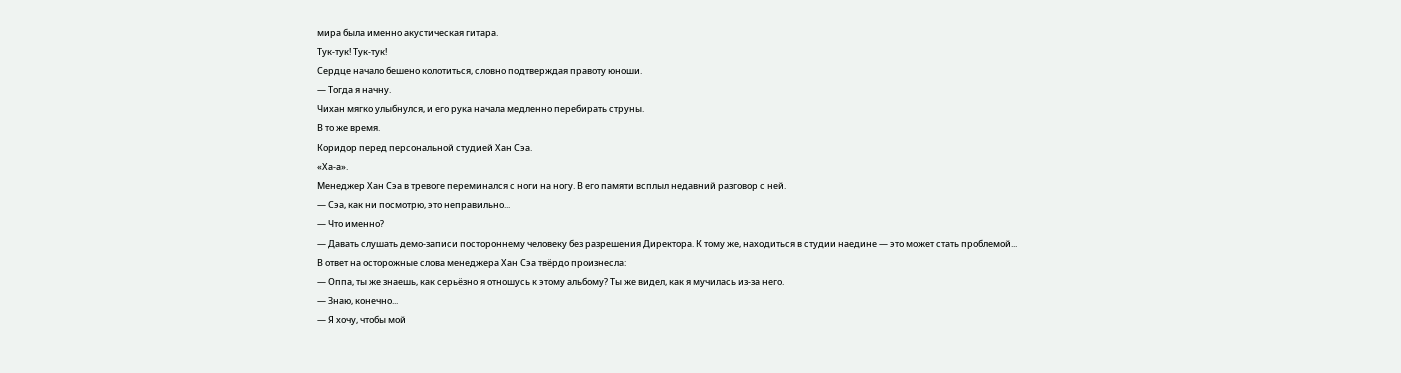мира была именно акустическая гитара.
Тук-тук! Тук-тук!
Сердце начало бешено колотиться, словно подтверждая правоту юноши.
— Тогда я начну.
Чихан мягко улыбнулся, и его рука начала медленно перебирать струны.
В то же время.
Коридор перед персональной студией Хан Сэа.
«Ха-а».
Менеджер Хан Сэа в тревоге переминался с ноги на ногу. В его памяти всплыл недавний разговор с ней.
— Сэа, как ни посмотрю, это неправильно...
— Что именно?
— Давать слушать демо-записи постороннему человеку без разрешения Директора. К тому же, находиться в студии наедине — это может стать проблемой...
В ответ на осторожные слова менеджера Хан Сэа твёрдо произнесла:
— Оппа, ты же знаешь, как серьёзно я отношусь к этому альбому? Ты же видел, как я мучилась из-за него.
— Знаю, конечно...
— Я хочу, чтобы мой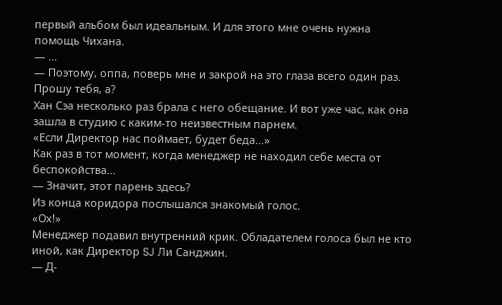первый альбом был идеальным. И для этого мне очень нужна помощь Чихана.
— ...
— Поэтому, оппа, поверь мне и закрой на это глаза всего один раз. Прошу тебя, а?
Хан Сэа несколько раз брала с него обещание. И вот уже час, как она зашла в студию с каким-то неизвестным парнем.
«Если Директор нас поймает, будет беда...»
Как раз в тот момент, когда менеджер не находил себе места от беспокойства...
— Значит, этот парень здесь?
Из конца коридора послышался знакомый голос.
«Ох!»
Менеджер подавил внутренний крик. Обладателем голоса был не кто иной, как Директор SJ Ли Санджин.
— Д-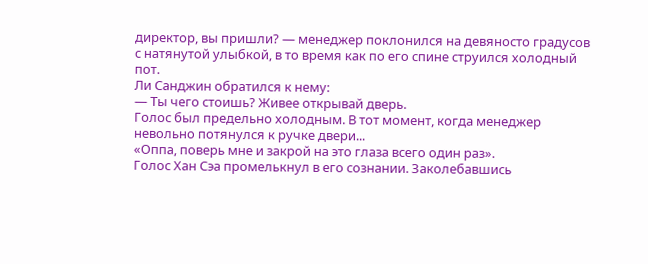директор, вы пришли? — менеджер поклонился на девяносто градусов с натянутой улыбкой, в то время как по его спине струился холодный пот.
Ли Санджин обратился к нему:
— Ты чего стоишь? Живее открывай дверь.
Голос был предельно холодным. В тот момент, когда менеджер невольно потянулся к ручке двери...
«Оппа, поверь мне и закрой на это глаза всего один раз».
Голос Хан Сэа промелькнул в его сознании. Заколебавшись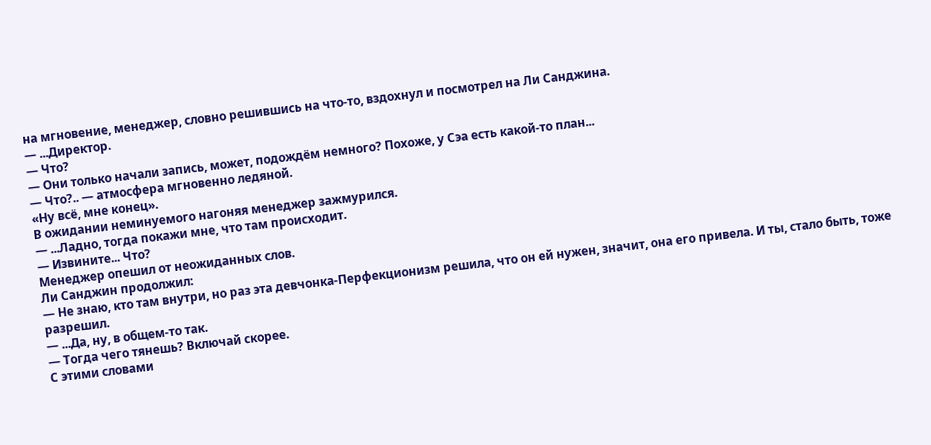на мгновение, менеджер, словно решившись на что-то, вздохнул и посмотрел на Ли Санджина.
— ...Директор.
— Что?
— Они только начали запись, может, подождём немного? Похоже, у Сэа есть какой-то план...
— Что?.. — атмосфера мгновенно ледяной.
«Ну всё, мне конец».
В ожидании неминуемого нагоняя менеджер зажмурился.
— ...Ладно, тогда покажи мне, что там происходит.
— Извините... Что?
Менеджер опешил от неожиданных слов.
Ли Санджин продолжил:
— Не знаю, кто там внутри, но раз эта девчонка-Перфекционизм решила, что он ей нужен, значит, она его привела. И ты, стало быть, тоже разрешил.
— ...Да, ну, в общем-то так.
— Тогда чего тянешь? Включай скорее.
С этими словами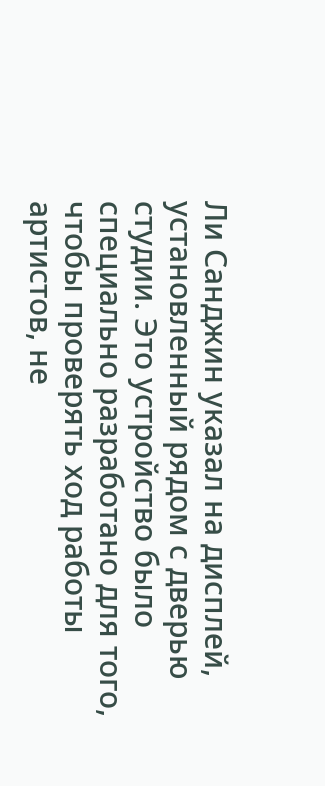Ли Санджин указал на дисплей, установленный рядом с дверью студии. Это устройство было специально разработано для того, чтобы проверять ход работы артистов, не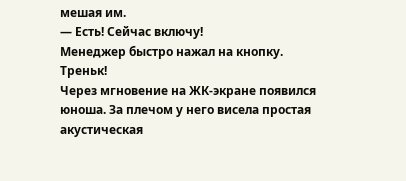мешая им.
— Есть! Сейчас включу!
Менеджер быстро нажал на кнопку.
Треньк!
Через мгновение на ЖК-экране появился юноша. За плечом у него висела простая акустическая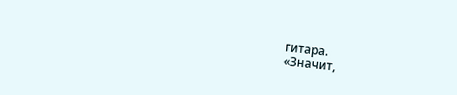гитара.
«Значит,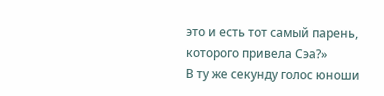это и есть тот самый парень, которого привела Сэа?»
В ту же секунду голос юноши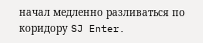начал медленно разливаться по коридору SJ Enter.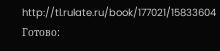http://tl.rulate.ru/book/177021/15833604
Готово: